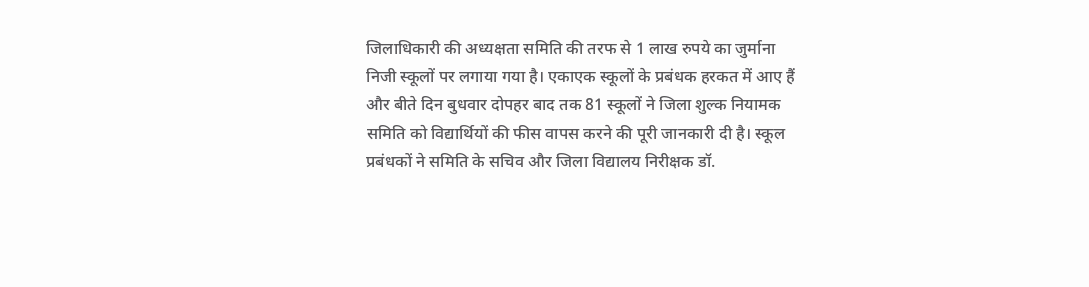जिलाधिकारी की अध्यक्षता समिति की तरफ से 1 लाख रुपये का जुर्माना निजी स्कूलों पर लगाया गया है। एकाएक स्कूलों के प्रबंधक हरकत में आए हैं और बीते दिन बुधवार दोपहर बाद तक 81 स्कूलों ने जिला शुल्क नियामक समिति को विद्यार्थियों की फीस वापस करने की पूरी जानकारी दी है। स्कूल प्रबंधकों ने समिति के सचिव और जिला विद्यालय निरीक्षक डॉ.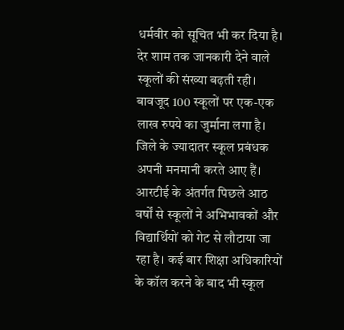धर्मवीर को सूचित भी कर दिया है। देर शाम तक जानकारी देने वाले स्कूलों की संख्या बढ़ती रही। बावजूद 100 स्कूलों पर एक-एक लाख रुपये का जुर्माना लगा है।
जिले के ज्यादातर स्कूल प्रबंधक अपनी मनमानी करते आए हैं। आरटीई के अंतर्गत पिछले आठ वर्षों से स्कूलों ने अभिभावकों और विद्यार्थियों को गेट से लौटाया जा रहा है। कई बार शिक्षा अधिकारियों के कॉल करने के बाद भी स्कूल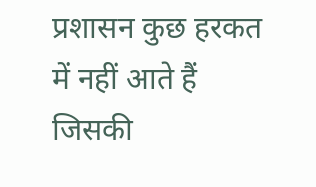प्रशासन कुछ हरकत में नहीं आते हैं जिसकी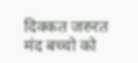दिक्कत जरुरत मंद बच्चो को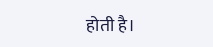होती है।